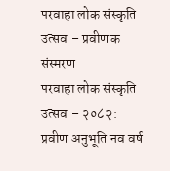परवाहा लोक संस्कृति उत्सव – प्रवीणक संस्मरण
परवाहा लोक संस्कृति उत्सव – २०८२: प्रवीण अनुभूति नव वर्ष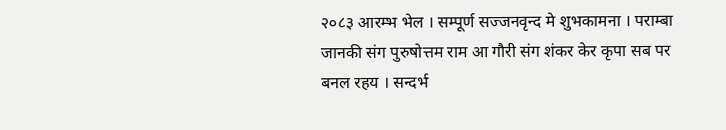२०८३ आरम्भ भेल । सम्पूर्ण सज्जनवृन्द मे शुभकामना । पराम्बा जानकी संग पुरुषोत्तम राम आ गौरी संग शंकर केर कृपा सब पर बनल रहय । सन्दर्भ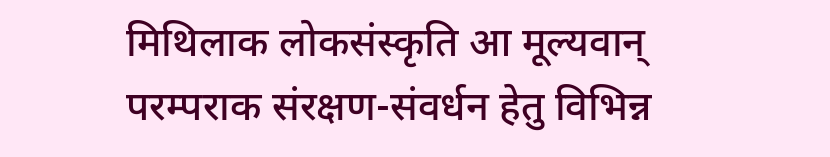मिथिलाक लोकसंस्कृति आ मूल्यवान् परम्पराक संरक्षण-संवर्धन हेतु विभिन्न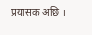प्रयासक अछि ।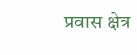प्रवास क्षेत्र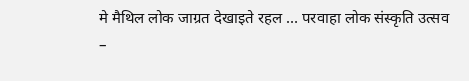मे मैथिल लोक जाग्रत देखाइते रहल … परवाहा लोक संस्कृति उत्सव –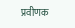प्रवीणक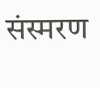संस्मरण